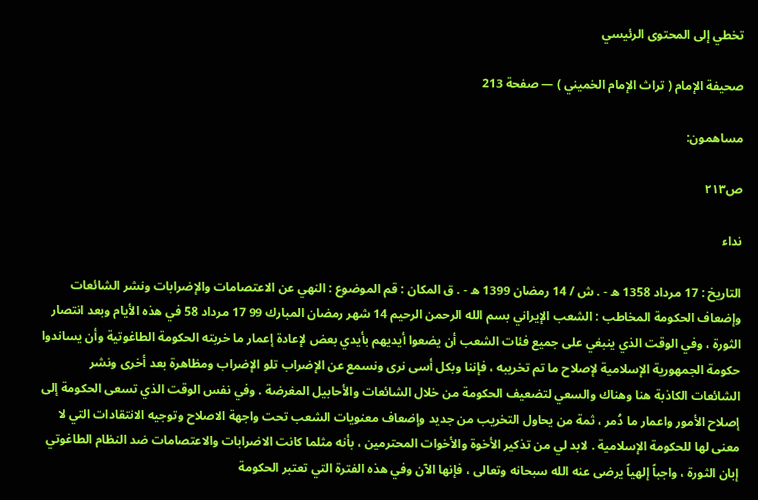تخطي إلى المحتوى الرئيسي

صحيفة الإمام ( تراث الإمام الخميني ) — صفحة 213

مساهمون:

ص٢١٣

نداء

التاريخ : 17 مرداد 1358 ه - . ش / 14 رمضان 1399 ه - . ق المكان : قم الموضوع : النهي عن الاعتصامات والإضرابات ونشر الشائعات وإضعاف الحكومة المخاطب : الشعب الإيراني بسم الله الرحمن الرحيم 14 شهر رمضان المبارك 99 17 مرداد 58 في هذه الأيام وبعد انتصار الثورة ، وفي الوقت الذي ينبغي على جميع فئات الشعب أن يضعوا أيديهم بأيدي بعض لإعادة إعمار ما خربته الحكومة الطاغوتية وأن يساندوا حكومة الجمهورية الإسلامية لإصلاح ما تم تخريبه ، فإننا وبكل أسى نرى ونسمع عن الإضراب تلو الإضراب ومظاهرة بعد أخرى ونشر الشائعات الكاذبة هنا وهناك والسعي لتضعيف الحكومة من خلال الشائعات والأحابيل المغرضة . وفي نفس الوقت الذي تسعى الحكومة إلى إصلاح الأمور واعمار ما دُمر ، ثمة من يحاول التخريب من جديد وإضعاف معنويات الشعب تحت واجهة الاصلاح وتوجيه الانتقادات التي لا معنى لها للحكومة الإسلامية . لابد لي من تذكير الأخوة والأخوات المحترمين ، بأنه مثلما كانت الاضرابات والاعتصامات ضد النظام الطاغوتي إبان الثورة ، واجباً إلهياً يرضى عنه الله سبحانه وتعالى ، فإنها الآن وفي هذه الفترة التي تعتبر الحكومة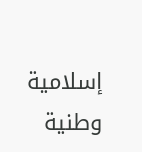إسلامية وطنية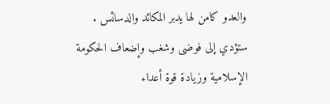والعدو كامن لها يدبر المكائد والدسائس . ستؤدي إلى فوضى وشغب وإضعاف الحكومة الإسلامية وزيادة قوة أعداء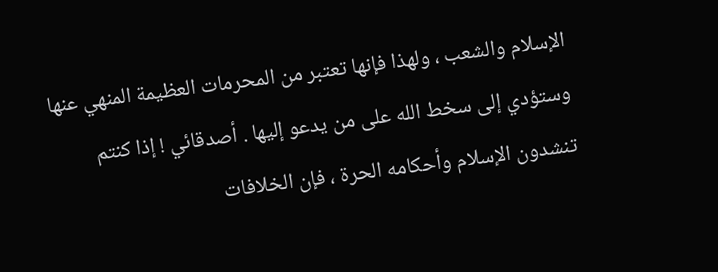الإسلام والشعب ، ولهذا فإنها تعتبر من المحرمات العظيمة المنهي عنها وستؤدي إلى سخط الله على من يدعو إليها . أصدقائي ! إذا كنتم تنشدون الإسلام وأحكامه الحرة ، فإن الخلافات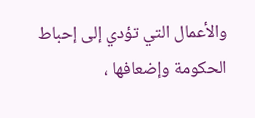والأعمال التي تؤدي إلى إحباط الحكومة وإضعافها ،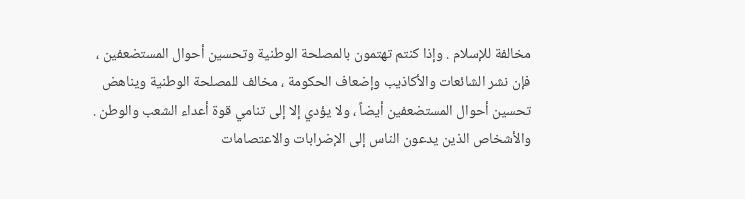مخالفة للإسلام . وإذا كنتم تهتمون بالمصلحة الوطنية وتحسين أحوال المستضعفين ، فإن نشر الشائعات والأكاذيب وإضعاف الحكومة ، مخالف للمصلحة الوطنية ويناهض تحسين أحوال المستضعفين أيضاً ، ولا يؤدي إلا إلى تنامي قوة أعداء الشعب والوطن . والأشخاص الذين يدعون الناس إلى الإضرابات والاعتصامات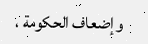وإضعاف الحكومة ،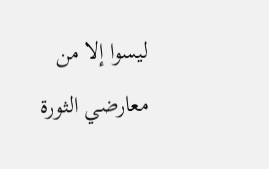ليسوا إلا من معارضي الثورة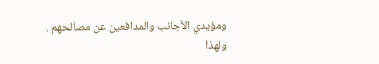ومؤيدي الأجانب والمدافعين عن مصالحهم . ولهذا